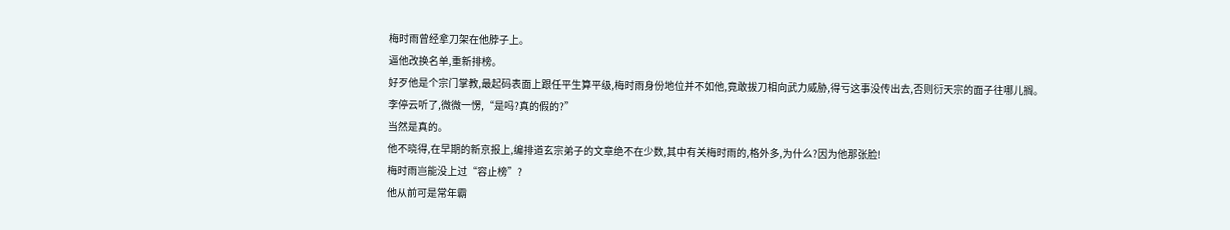梅时雨曾经拿刀架在他脖子上。
逼他改换名单,重新排榜。
好歹他是个宗门掌教,最起码表面上跟任平生算平级,梅时雨身份地位并不如他,竟敢拔刀相向武力威胁,得亏这事没传出去,否则衍天宗的面子往哪儿搁。
李停云听了,微微一愣,“是吗?真的假的?”
当然是真的。
他不晓得,在早期的新京报上,编排道玄宗弟子的文章绝不在少数,其中有关梅时雨的,格外多,为什么?因为他那张脸!
梅时雨岂能没上过“容止榜”?
他从前可是常年霸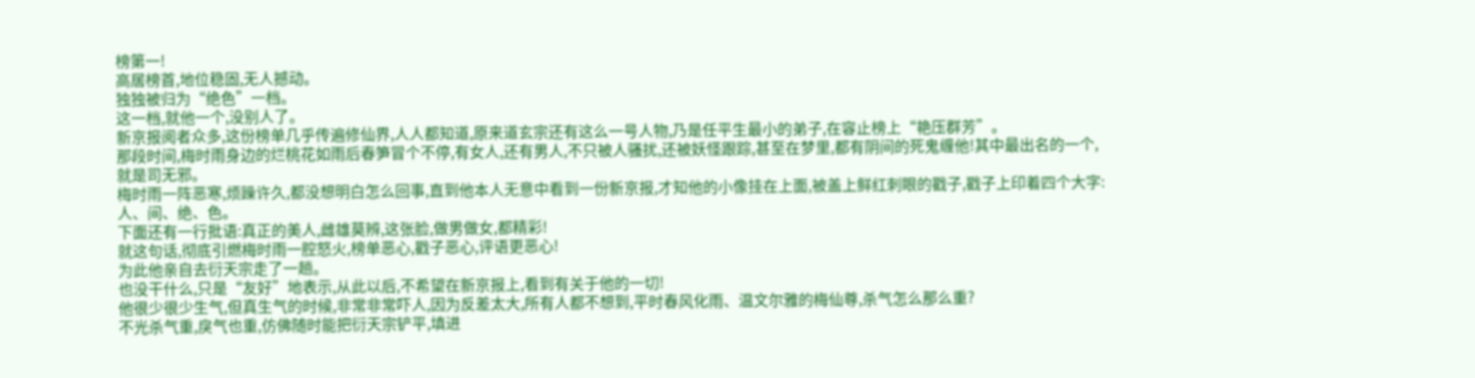榜第一!
高居榜首,地位稳固,无人撼动。
独独被归为“绝色”一档。
这一档,就他一个,没别人了。
新京报阅者众多,这份榜单几乎传遍修仙界,人人都知道,原来道玄宗还有这么一号人物,乃是任平生最小的弟子,在容止榜上“艳压群芳”。
那段时间,梅时雨身边的烂桃花如雨后春笋冒个不停,有女人,还有男人,不只被人骚扰,还被妖怪跟踪,甚至在梦里,都有阴间的死鬼缠他!其中最出名的一个,就是司无邪。
梅时雨一阵恶寒,烦躁许久,都没想明白怎么回事,直到他本人无意中看到一份新京报,才知他的小像挂在上面,被盖上鲜红刺眼的戳子,戳子上印着四个大字:人、间、绝、色。
下面还有一行批语:真正的美人,雌雄莫辨,这张脸,做男做女,都精彩!
就这句话,彻底引燃梅时雨一腔怒火,榜单恶心,戳子恶心,评语更恶心!
为此他亲自去衍天宗走了一趟。
也没干什么,只是“友好”地表示,从此以后,不希望在新京报上,看到有关于他的一切!
他很少很少生气,但真生气的时候,非常非常吓人,因为反差太大,所有人都不想到,平时春风化雨、温文尔雅的梅仙尊,杀气怎么那么重?
不光杀气重,戾气也重,仿佛随时能把衍天宗铲平,填进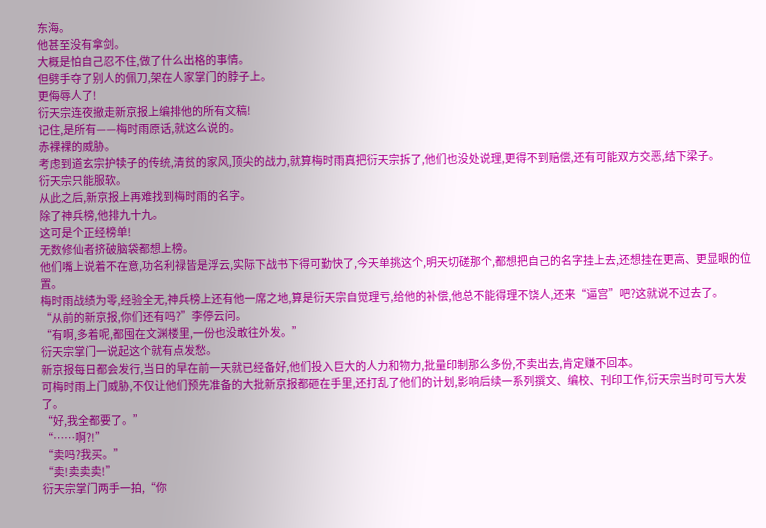东海。
他甚至没有拿剑。
大概是怕自己忍不住,做了什么出格的事情。
但劈手夺了别人的佩刀,架在人家掌门的脖子上。
更侮辱人了!
衍天宗连夜撤走新京报上编排他的所有文稿!
记住,是所有——梅时雨原话,就这么说的。
赤裸裸的威胁。
考虑到道玄宗护犊子的传统,清贫的家风,顶尖的战力,就算梅时雨真把衍天宗拆了,他们也没处说理,更得不到赔偿,还有可能双方交恶,结下梁子。
衍天宗只能服软。
从此之后,新京报上再难找到梅时雨的名字。
除了神兵榜,他排九十九。
这可是个正经榜单!
无数修仙者挤破脑袋都想上榜。
他们嘴上说着不在意,功名利禄皆是浮云,实际下战书下得可勤快了,今天单挑这个,明天切磋那个,都想把自己的名字挂上去,还想挂在更高、更显眼的位置。
梅时雨战绩为零,经验全无,神兵榜上还有他一席之地,算是衍天宗自觉理亏,给他的补偿,他总不能得理不饶人,还来“逼宫”吧?这就说不过去了。
“从前的新京报,你们还有吗?”李停云问。
“有啊,多着呢,都囤在文渊楼里,一份也没敢往外发。”
衍天宗掌门一说起这个就有点发愁。
新京报每日都会发行,当日的早在前一天就已经备好,他们投入巨大的人力和物力,批量印制那么多份,不卖出去,肯定赚不回本。
可梅时雨上门威胁,不仅让他们预先准备的大批新京报都砸在手里,还打乱了他们的计划,影响后续一系列撰文、编校、刊印工作,衍天宗当时可亏大发了。
“好,我全都要了。”
“……啊?!”
“卖吗?我买。”
“卖!卖卖卖!”
衍天宗掌门两手一拍,“你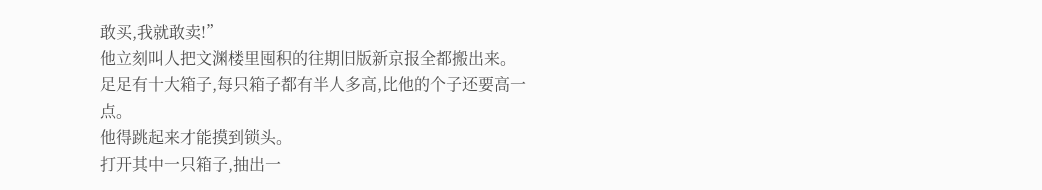敢买,我就敢卖!”
他立刻叫人把文渊楼里囤积的往期旧版新京报全都搬出来。
足足有十大箱子,每只箱子都有半人多高,比他的个子还要高一点。
他得跳起来才能摸到锁头。
打开其中一只箱子,抽出一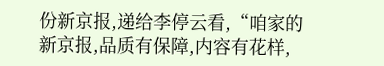份新京报,递给李停云看,“咱家的新京报,品质有保障,内容有花样,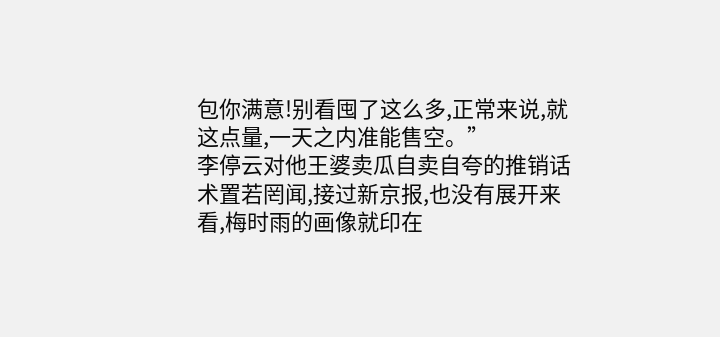包你满意!别看囤了这么多,正常来说,就这点量,一天之内准能售空。”
李停云对他王婆卖瓜自卖自夸的推销话术置若罔闻,接过新京报,也没有展开来看,梅时雨的画像就印在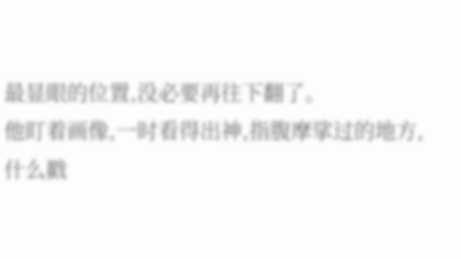最显眼的位置,没必要再往下翻了。
他盯着画像,一时看得出神,指腹摩挲过的地方,什么戳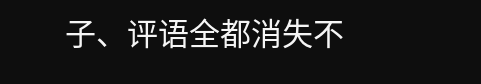子、评语全都消失不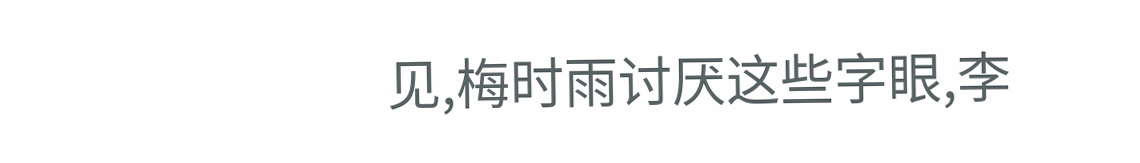见,梅时雨讨厌这些字眼,李